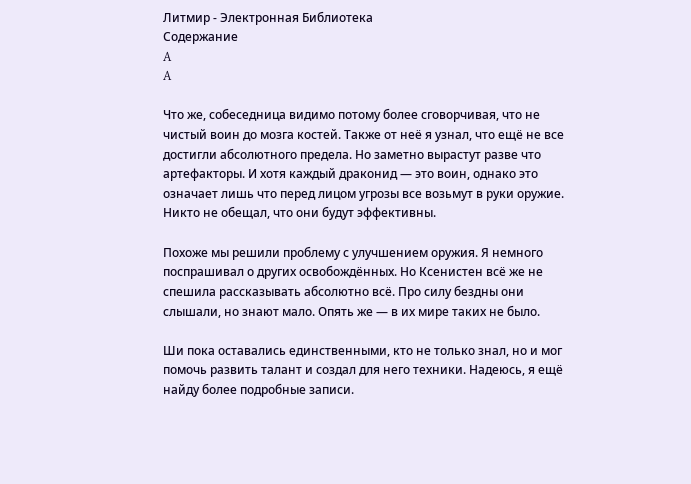Литмир - Электронная Библиотека
Содержание
A
A

Что же, собеседница видимо потому более сговорчивая, что не чистый воин до мозга костей. Также от неё я узнал, что ещё не все достигли абсолютного предела. Но заметно вырастут разве что артефакторы. И хотя каждый драконид — это воин, однако это означает лишь что перед лицом угрозы все возьмут в руки оружие. Никто не обещал, что они будут эффективны.

Похоже мы решили проблему с улучшением оружия. Я немного поспрашивал о других освобождённых. Но Ксенистен всё же не спешила рассказывать абсолютно всё. Про силу бездны они слышали, но знают мало. Опять же — в их мире таких не было.

Ши пока оставались единственными, кто не только знал, но и мог помочь развить талант и создал для него техники. Надеюсь, я ещё найду более подробные записи.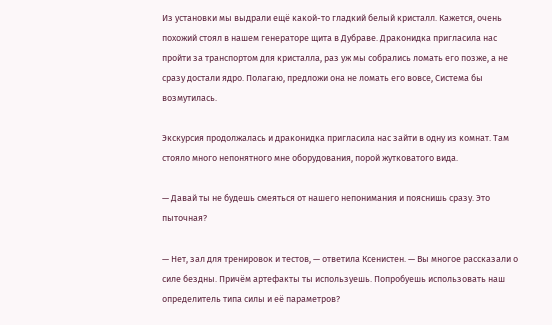Из установки мы выдрали ещё какой-то гладкий белый кристалл. Кажется, очень похожий стоял в нашем генераторе щита в Дубраве. Драконидка пригласила нас пройти за транспортом для кристалла, раз уж мы собрались ломать его позже, а не сразу достали ядро. Полагаю, предложи она не ломать его вовсе, Система бы возмутилась.

Экскурсия продолжалась и драконидка пригласила нас зайти в одну из комнат. Там стояло много непонятного мне оборудования, порой жутковатого вида.

— Давай ты не будешь смеяться от нашего непонимания и пояснишь сразу. Это пыточная?

— Нет, зал для тренировок и тестов, — ответила Ксенистен. — Вы многое рассказали о силе бездны. Причём артефакты ты используешь. Попробуешь использовать наш определитель типа силы и её параметров?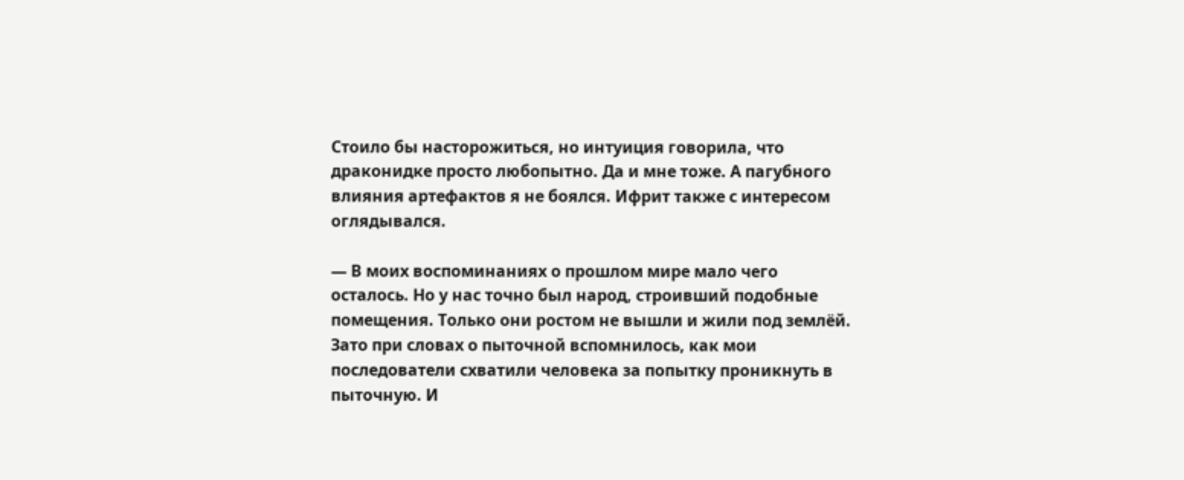Стоило бы насторожиться, но интуиция говорила, что драконидке просто любопытно. Да и мне тоже. А пагубного влияния артефактов я не боялся. Ифрит также с интересом оглядывался.

— В моих воспоминаниях о прошлом мире мало чего осталось. Но у нас точно был народ, строивший подобные помещения. Только они ростом не вышли и жили под землёй. Зато при словах о пыточной вспомнилось, как мои последователи схватили человека за попытку проникнуть в пыточную. И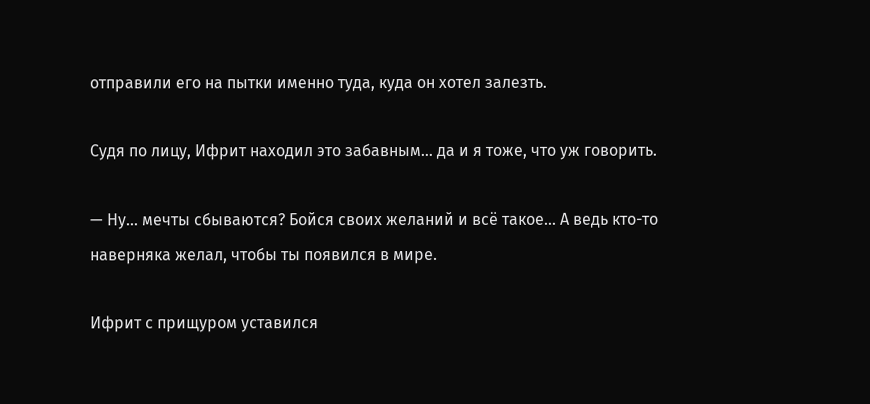отправили его на пытки именно туда, куда он хотел залезть.

Судя по лицу, Ифрит находил это забавным… да и я тоже, что уж говорить.

— Ну… мечты сбываются? Бойся своих желаний и всё такое… А ведь кто-то наверняка желал, чтобы ты появился в мире.

Ифрит с прищуром уставился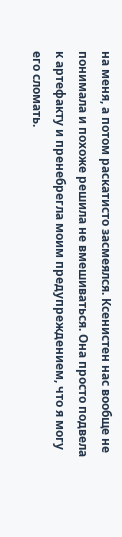на меня, а потом раскатисто засмеялся. Ксенистен нас вообще не понимала и похоже решила не вмешиваться. Она просто подвела к артефакту и пренебрегла моим предупреждением, что я могу его сломать.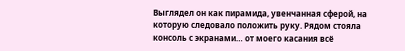Выглядел он как пирамида, увенчанная сферой, на которую следовало положить руку. Рядом стояла консоль с экранами… от моего касания всё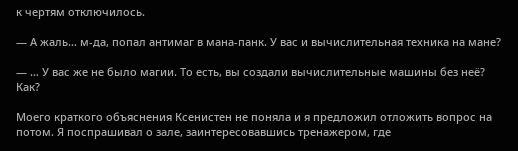к чертям отключилось.

— А жаль… м-да, попал антимаг в мана-панк. У вас и вычислительная техника на мане?

— … У вас же не было магии. То есть, вы создали вычислительные машины без неё? Как?

Моего краткого объяснения Ксенистен не поняла и я предложил отложить вопрос на потом. Я поспрашивал о зале, заинтересовавшись тренажером, где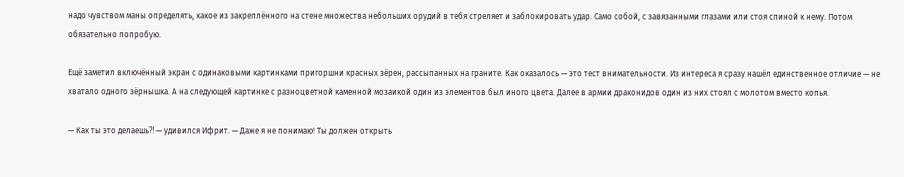надо чувством маны определять, какое из закреплённого на стене множества небольших орудий в тебя стреляет и заблокировать удар. Само собой, с завязанными глазами или стоя спиной к нему. Потом обязательно попробую.

Ещё заметил включённый экран с одинаковыми картинками пригоршни красных зёрен, рассыпанных на граните. Как оказалось — это тест внимательности. Из интереса я сразу нашёл единственное отличие — не хватало одного зёрнышка. А на следующей картинке с разноцветной каменной мозаикой один из элементов был иного цвета. Далее в армии драконидов один из них стоял с молотом вместо копья.

— Как ты это делаешь⁈ — удивился Ифрит. — Даже я не понимаю! Ты должен открыть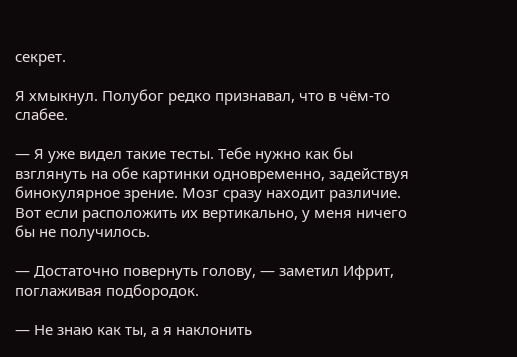секрет.

Я хмыкнул. Полубог редко признавал, что в чём-то слабее.

— Я уже видел такие тесты. Тебе нужно как бы взглянуть на обе картинки одновременно, задействуя бинокулярное зрение. Мозг сразу находит различие. Вот если расположить их вертикально, у меня ничего бы не получилось.

— Достаточно повернуть голову, — заметил Ифрит, поглаживая подбородок.

— Не знаю как ты, а я наклонить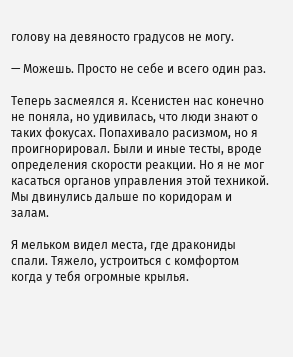голову на девяносто градусов не могу.

— Можешь. Просто не себе и всего один раз.

Теперь засмеялся я. Ксенистен нас конечно не поняла, но удивилась, что люди знают о таких фокусах. Попахивало расизмом, но я проигнорировал. Были и иные тесты, вроде определения скорости реакции. Но я не мог касаться органов управления этой техникой. Мы двинулись дальше по коридорам и залам.

Я мельком видел места, где дракониды спали. Тяжело, устроиться с комфортом когда у тебя огромные крылья.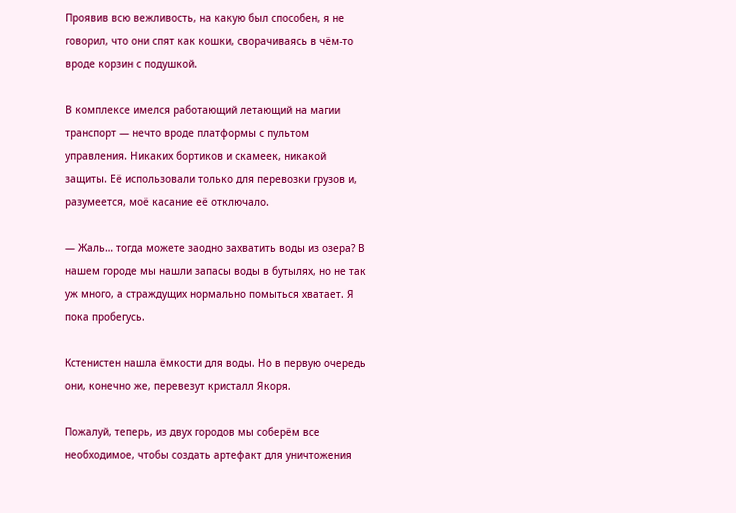Проявив всю вежливость, на какую был способен, я не говорил, что они спят как кошки, сворачиваясь в чём-то вроде корзин с подушкой.

В комплексе имелся работающий летающий на магии транспорт — нечто вроде платформы с пультом управления. Никаких бортиков и скамеек, никакой защиты. Её использовали только для перевозки грузов и, разумеется, моё касание её отключало.

— Жаль… тогда можете заодно захватить воды из озера? В нашем городе мы нашли запасы воды в бутылях, но не так уж много, а страждущих нормально помыться хватает. Я пока пробегусь.

Кстенистен нашла ёмкости для воды. Но в первую очередь они, конечно же, перевезут кристалл Якоря.

Пожалуй, теперь, из двух городов мы соберём все необходимое, чтобы создать артефакт для уничтожения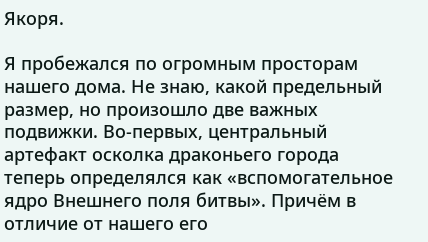Якоря.

Я пробежался по огромным просторам нашего дома. Не знаю, какой предельный размер, но произошло две важных подвижки. Во-первых, центральный артефакт осколка драконьего города теперь определялся как «вспомогательное ядро Внешнего поля битвы». Причём в отличие от нашего его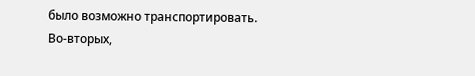было возможно транспортировать. Во-вторых,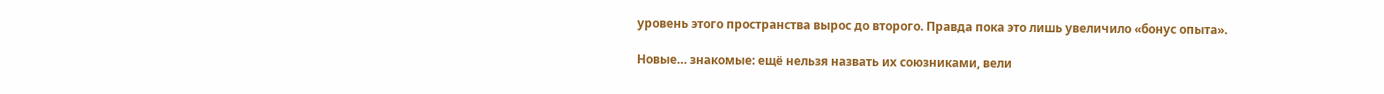уровень этого пространства вырос до второго. Правда пока это лишь увеличило «бонус опыта».

Новые… знакомые: ещё нельзя назвать их союзниками, вели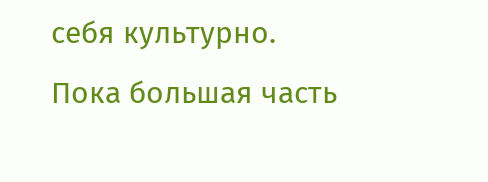себя культурно. Пока большая часть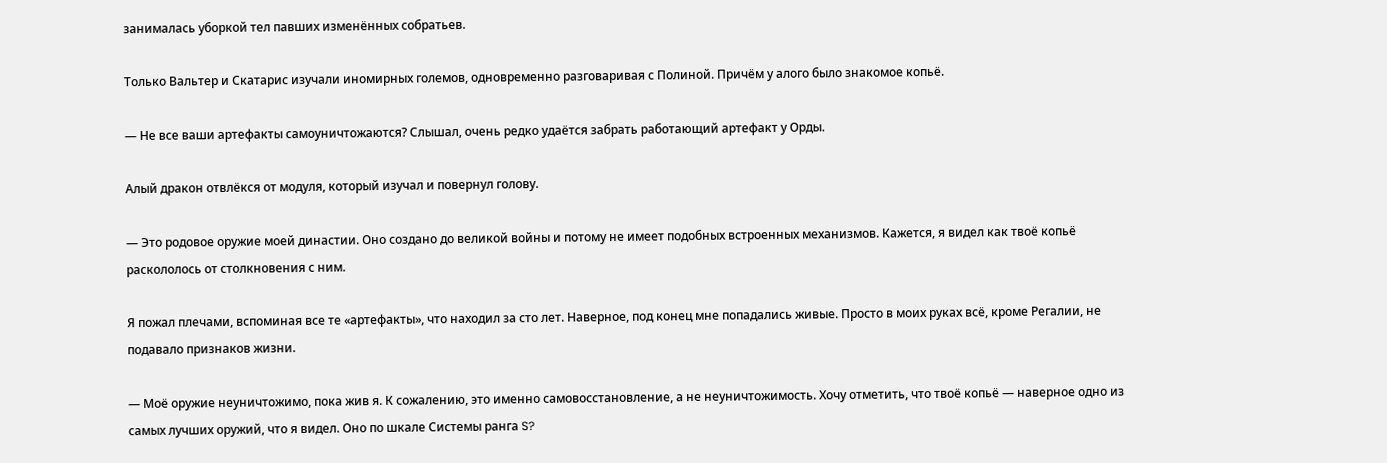занималась уборкой тел павших изменённых собратьев.

Только Вальтер и Скатарис изучали иномирных големов, одновременно разговаривая с Полиной. Причём у алого было знакомое копьё.

— Не все ваши артефакты самоуничтожаются? Слышал, очень редко удаётся забрать работающий артефакт у Орды.

Алый дракон отвлёкся от модуля, который изучал и повернул голову.

— Это родовое оружие моей династии. Оно создано до великой войны и потому не имеет подобных встроенных механизмов. Кажется, я видел как твоё копьё раскололось от столкновения с ним.

Я пожал плечами, вспоминая все те «артефакты», что находил за сто лет. Наверное, под конец мне попадались живые. Просто в моих руках всё, кроме Регалии, не подавало признаков жизни.

— Моё оружие неуничтожимо, пока жив я. К сожалению, это именно самовосстановление, а не неуничтожимость. Хочу отметить, что твоё копьё — наверное одно из самых лучших оружий, что я видел. Оно по шкале Системы ранга S?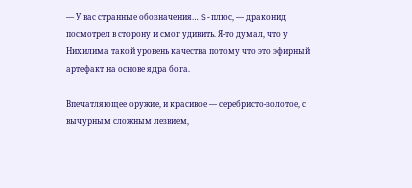— У вас странные обозначения… S-плюс, — драконид посмотрел в сторону и смог удивить. Я-то думал, что у Нихилима такой уровень качества потому что это эфирный артефакт на основе ядра бога.

Впечатляющее оружие, и красивое — серебристо-золотое, с вычурным сложным лезвием,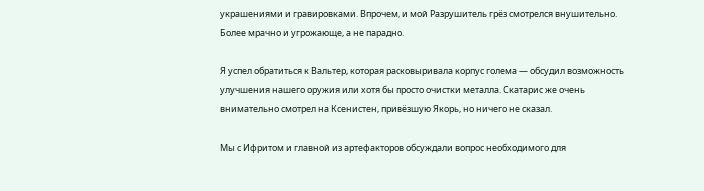украшениями и гравировками. Впрочем, и мой Разрушитель грёз смотрелся внушительно. Более мрачно и угрожающе, а не парадно.

Я успел обратиться к Вальтер, которая расковыривала корпус голема — обсудил возможность улучшения нашего оружия или хотя бы просто очистки металла. Скатарис же очень внимательно смотрел на Ксенистен, привёзшую Якорь, но ничего не сказал.

Мы с Ифритом и главной из артефакторов обсуждали вопрос необходимого для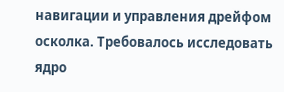навигации и управления дрейфом осколка. Требовалось исследовать ядро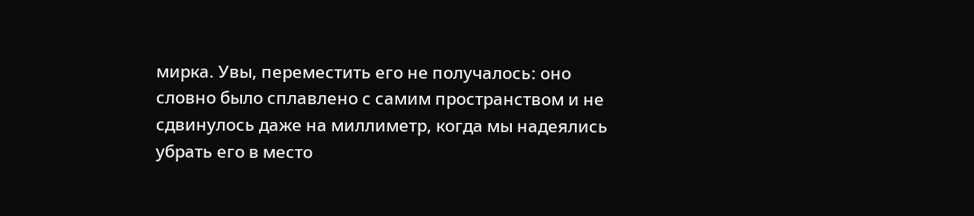мирка. Увы, переместить его не получалось: оно словно было сплавлено с самим пространством и не сдвинулось даже на миллиметр, когда мы надеялись убрать его в место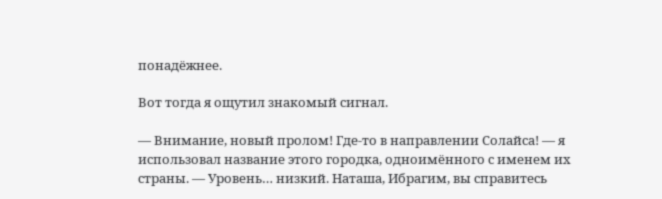понадёжнее.

Вот тогда я ощутил знакомый сигнал.

— Внимание, новый пролом! Где-то в направлении Солайса! — я использовал название этого городка, одноимённого с именем их страны. — Уровень… низкий. Наташа, Ибрагим, вы справитесь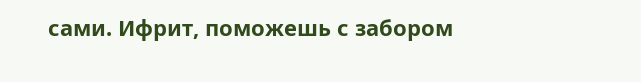сами. Ифрит, поможешь с забором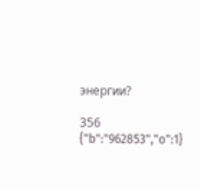энергии?

356
{"b":"962853","o":1}